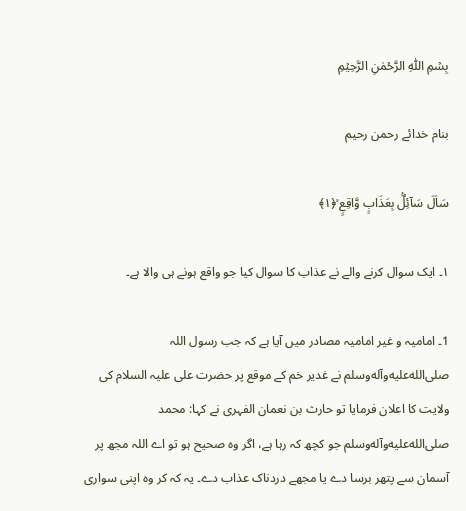بِسۡمِ اللّٰہِ الرَّحۡمٰنِ الرَّحِیۡمِ

بنام خدائے رحمن رحیم

سَاَلَ سَآئِلٌۢ بِعَذَابٍ وَّاقِعٍ ۙ﴿۱﴾

۱۔ ایک سوال کرنے والے نے عذاب کا سوال کیا جو واقع ہونے ہی والا ہے۔

1۔ امامیہ و غیر امامیہ مصادر میں آیا ہے کہ جب رسول اللہ صلى‌الله‌عليه‌وآله‌وسلم نے غدیر خم کے موقع پر حضرت علی علیہ السلام کی ولایت کا اعلان فرمایا تو حارث بن نعمان الفہری نے کہا: محمد صلى‌الله‌عليه‌وآله‌وسلم جو کچھ کہ رہا ہے، اگر وہ صحیح ہو تو اے اللہ مجھ پر آسمان سے پتھر برسا دے یا مجھے دردناک عذاب دے۔ یہ کہ کر وہ اپنی سواری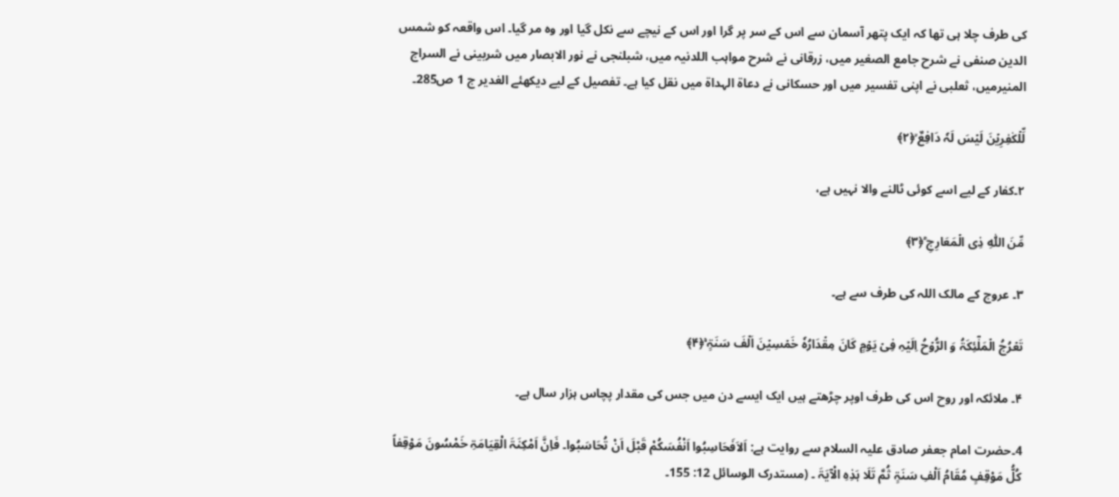کی طرف چلا ہی تھا کہ ایک پتھر آسمان سے اس کے سر پر گرا اور اس کے نیچے سے نکل گیا اور وہ مر گیا۔ اس واقعہ کو شمس الدین صنفی نے شرح جامع الصغیر میں، زرقانی نے شرح مواہب اللدنیہ میں، شبلنجی نے نور الابصار میں شربینی نے السراج المنیرمیں، ثعلبی نے اپنی تفسیر میں اور حسکانی نے دعاۃ الہداۃ میں نقل کیا ہے۔ تفصیل کے لیے دیکھئے الغدیر ج 1 ص285۔

لِّلۡکٰفِرِیۡنَ لَیۡسَ لَہٗ دَافِعٌ ۙ﴿۲﴾

۲۔کفار کے لیے اسے کوئی ٹالنے والا نہیں ہے،

مِّنَ اللّٰہِ ذِی الۡمَعَارِجِ ؕ﴿۳﴾

۳۔ عروج کے مالک اللہ کی طرف سے ہے۔

تَعۡرُجُ الۡمَلٰٓئِکَۃُ وَ الرُّوۡحُ اِلَیۡہِ فِیۡ یَوۡمٍ کَانَ مِقۡدَارُہٗ خَمۡسِیۡنَ اَلۡفَ سَنَۃٍ ۚ﴿۴﴾

۴۔ ملائکہ اور روح اس کی طرف اوپر چڑھتے ہیں ایک ایسے دن میں جس کی مقدار پچاس ہزار سال ہے۔

4۔حضرت امام جعفر صادق علیہ السلام سے روایت ہے: اَلاَفَحَاسِبُوا اَنْفُسَکُمْ قَبْلَ اَنْ تُحَاسَبُوا۔ فَاِنَّ اَمْکِنَۃَ الْقِیَامَۃِ خَمْسُونَ مَوْقِفاً کُلُّ مَوْقِفٍ مُقَامُ اَلْفِ سَنَۃٍ ثُمَّ تَلَا ہَذِہِ الْآیَۃَ ۔ (مستدرک الوسائل 12: 155۔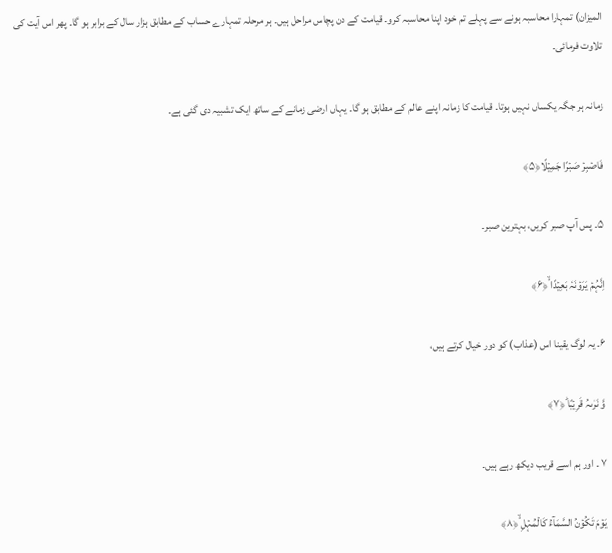المیزان) تمہارا محاسبہ ہونے سے پہلے تم خود اپنا محاسبہ کرو۔ قیامت کے دن پچاس مراحل ہیں۔ ہر مرحلہ تمہارے حساب کے مطابق ہزار سال کے برابر ہو گا۔ پھر اس آیت کی تلاوت فرمائی۔

زمانہ ہر جگہ یکساں نہیں ہوتا۔ قیامت کا زمانہ اپنے عالم کے مطابق ہو گا۔ یہاں ارضی زمانے کے ساتھ ایک تشبیہ دی گئی ہے۔

فَاصۡبِرۡ صَبۡرًا جَمِیۡلًا﴿۵﴾

۵۔ پس آپ صبر کریں، بہترین صبر۔

اِنَّہُمۡ یَرَوۡنَہٗ بَعِیۡدًا ۙ﴿۶﴾

۶۔ یہ لوگ یقینا اس (عذاب) کو دور خیال کرتے ہیں،

وَّ نَرٰىہُ قَرِیۡبًا ؕ﴿۷﴾

۷ ۔ اور ہم اسے قریب دیکھ رہے ہیں۔

یَوۡمَ تَکُوۡنُ السَّمَآءُ کَالۡمُہۡلِ ۙ﴿۸﴾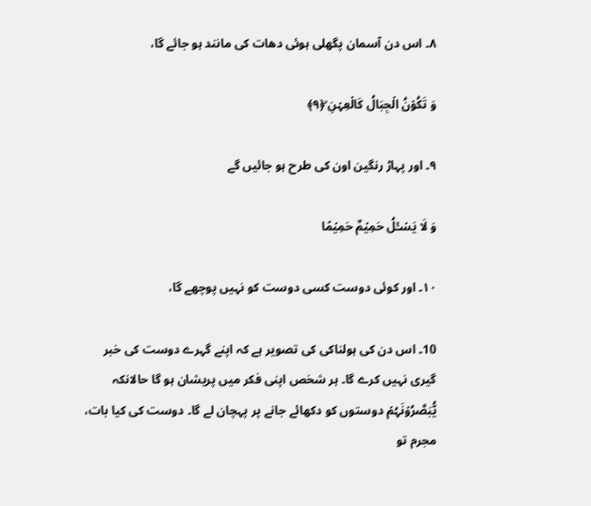۸۔ اس دن آسمان پگھلی ہوئی دھات کی مانند ہو جائے گا،

وَ تَکُوۡنُ الۡجِبَالُ کَالۡعِہۡنِ ۙ﴿۹﴾

۹۔ اور پہاڑ رنگین اون کی طرح ہو جائیں گے

وَ لَا یَسۡـَٔلُ حَمِیۡمٌ حَمِیۡمًا

۱۰۔ اور کوئی دوست کسی دوست کو نہیں پوچھے گا،

10۔ اس دن کی ہولناکی کی تصویر ہے کہ اپنے گہرے دوست کی خبر گیری نہیں کرے گا۔ ہر شخص اپنی فکر میں پریشان ہو گا حالانکہ یُّبَصَّرُوۡنَہُمۡ دوستوں کو دکھائے جانے پر پہچان لے گا۔ دوست کی کیا بات، مجرم تو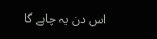اس دن یہ چاہے گا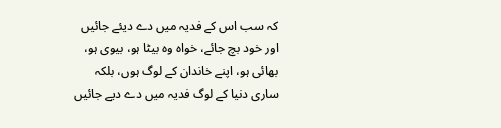کہ سب اس کے فدیہ میں دے دیئے جائیں اور خود بچ جائے، خواہ وہ بیٹا ہو، بیوی ہو، بھائی ہو، اپنے خاندان کے لوگ ہوں، بلکہ ساری دنیا کے لوگ فدیہ میں دے دیے جائیں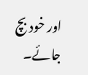اور خود بچ جائے۔